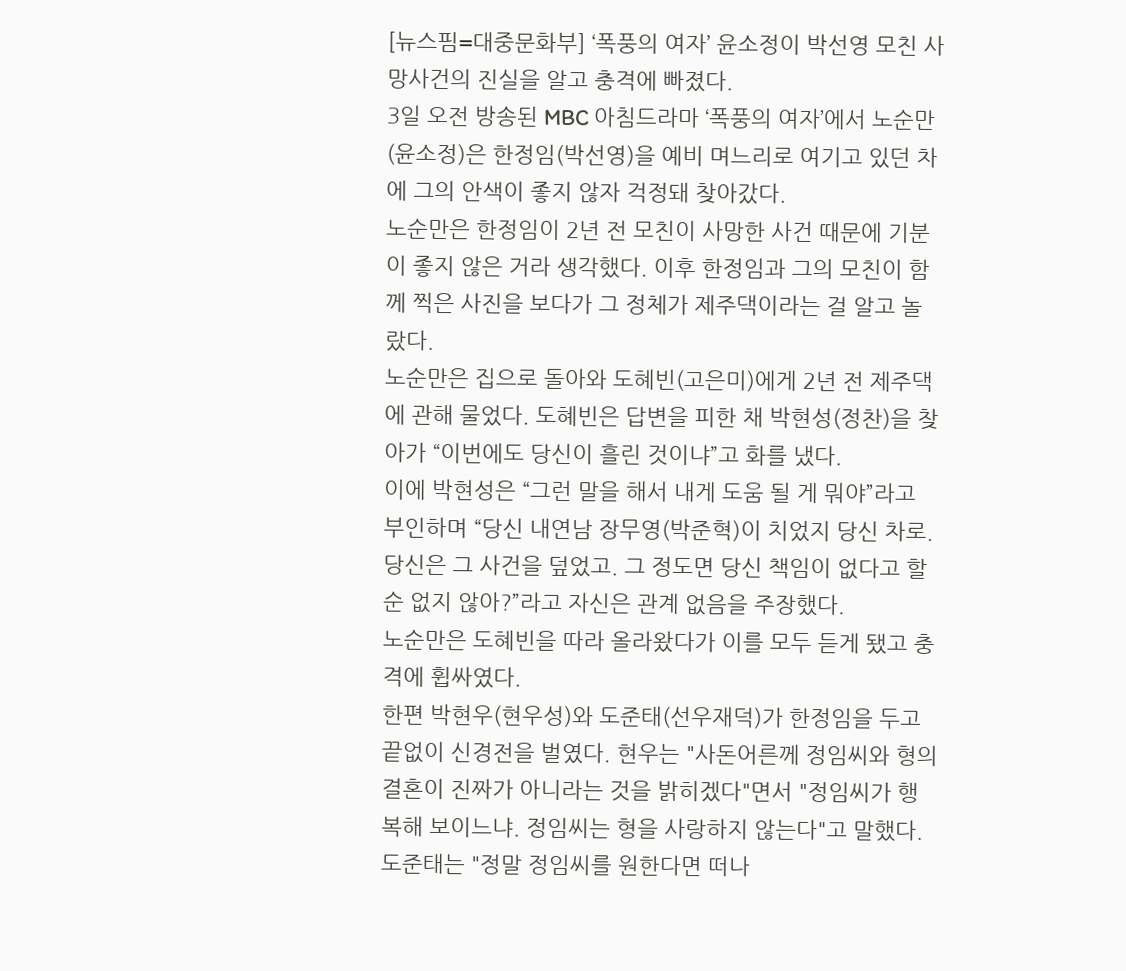[뉴스핌=대중문화부] ‘폭풍의 여자’ 윤소정이 박선영 모친 사망사건의 진실을 알고 충격에 빠졌다.
3일 오전 방송된 MBC 아침드라마 ‘폭풍의 여자’에서 노순만(윤소정)은 한정임(박선영)을 예비 며느리로 여기고 있던 차에 그의 안색이 좋지 않자 걱정돼 찾아갔다.
노순만은 한정임이 2년 전 모친이 사망한 사건 때문에 기분이 좋지 않은 거라 생각했다. 이후 한정임과 그의 모친이 함께 찍은 사진을 보다가 그 정체가 제주댁이라는 걸 알고 놀랐다.
노순만은 집으로 돌아와 도혜빈(고은미)에게 2년 전 제주댁에 관해 물었다. 도혜빈은 답변을 피한 채 박현성(정찬)을 찾아가 “이번에도 당신이 흘린 것이냐”고 화를 냈다.
이에 박현성은 “그런 말을 해서 내게 도움 될 게 뭐야”라고 부인하며 “당신 내연남 장무영(박준혁)이 치었지 당신 차로. 당신은 그 사건을 덮었고. 그 정도면 당신 책임이 없다고 할 순 없지 않아?”라고 자신은 관계 없음을 주장했다.
노순만은 도혜빈을 따라 올라왔다가 이를 모두 듣게 됐고 충격에 휩싸였다.
한편 박현우(현우성)와 도준태(선우재덕)가 한정임을 두고 끝없이 신경전을 벌였다. 현우는 "사돈어른께 정임씨와 형의 결혼이 진짜가 아니라는 것을 밝히겠다"면서 "정임씨가 행복해 보이느냐. 정임씨는 형을 사랑하지 않는다"고 말했다.
도준태는 "정말 정임씨를 원한다면 떠나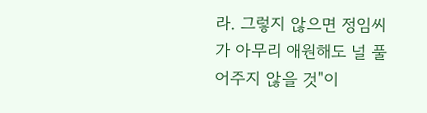라. 그렇지 않으면 정임씨가 아무리 애원해도 널 풀어주지 않을 것"이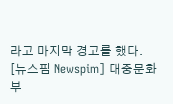라고 마지막 경고를 했다.
[뉴스핌 Newspim] 대중문화부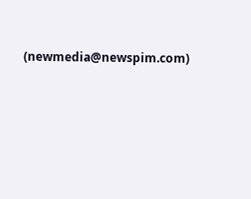(newmedia@newspim.com)